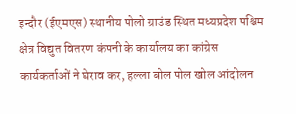इन्दौर (ईएमएस) स्थानीय पोलो ग्राउंड स्थित मध्यप्रदेश पश्चिम क्षेत्र विद्युत वितरण कंपनी के कार्यालय का कांग्रेस कार्यकर्ताओं ने घेराव कर, हल्ला बोल पोल खोल आंदोलन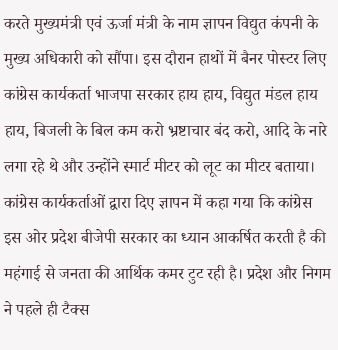करते मुख्यमंत्री एवं ऊर्जा मंत्री के नाम ज्ञापन विद्युत कंपनी के मुख्य अधिकारी को सौंपा। इस दौरान हाथों में बैनर पोस्टर लिए कांग्रेस कार्यकर्ता भाजपा सरकार हाय हाय, विद्युत मंडल हाय हाय, बिजली के बिल कम करो भ्रष्टाचार बंद करो, आदि के नारे लगा रहे थे और उन्होंने स्मार्ट मीटर को लूट का मीटर बताया। कांग्रेस कार्यकर्ताओं द्वारा दिए ज्ञापन में कहा गया कि कांग्रेस इस ओर प्रदेश बीजेपी सरकार का ध्यान आकर्षित करती है की महंगाई से जनता की आर्थिक कमर टुट रही है। प्रदेश और निगम ने पहले ही टैक्स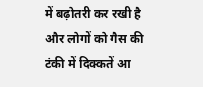में बढ़ोतरी कर रखी है और लोगों को गैस की टंकी में दिक्कतें आ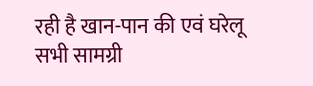रही है खान-पान की एवं घरेलू सभी सामग्री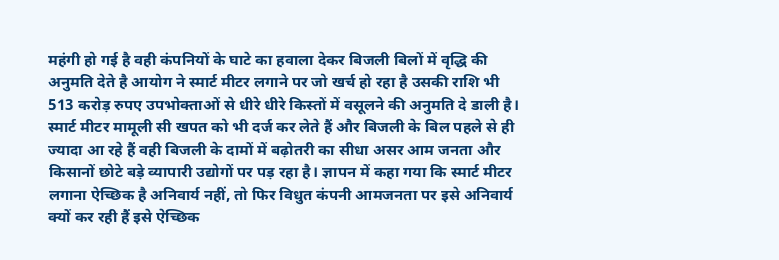महंगी हो गई है वही कंपनियों के घाटे का हवाला देकर बिजली बिलों में वृद्धि की अनुमति देते है आयोग ने स्मार्ट मीटर लगाने पर जो खर्च हो रहा है उसकी राशि भी 513 करोड़ रुपए उपभोक्ताओं से धीरे धीरे किस्तों में वसूलने की अनुमति दे डाली है। स्मार्ट मीटर मामूली सी खपत को भी दर्ज कर लेते हैं और बिजली के बिल पहले से ही ज्यादा आ रहे हैं वही बिजली के दामों में बढ़ोतरी का सीधा असर आम जनता और किसानों छोटे बड़े व्यापारी उद्योगों पर पड़ रहा है। ज्ञापन में कहा गया कि स्मार्ट मीटर लगाना ऐच्छिक है अनिवार्य नहीं, तो फिर विधुत कंपनी आमजनता पर इसे अनिवार्य क्यों कर रही हैं इसे ऐच्छिक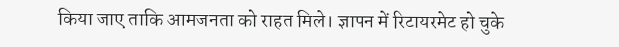किया जाए ताकि आमजनता को राहत मिले। ज्ञापन में रिटायरमेट हो चुके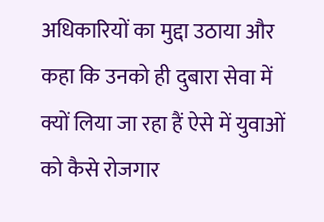अधिकारियों का मुद्दा उठाया और कहा कि उनको ही दुबारा सेवा में क्यों लिया जा रहा हैं ऐसे में युवाओं को कैसे रोजगार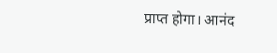प्राप्त होगा। आनंद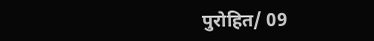पुरोहित/ 09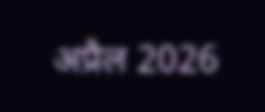अप्रैल 2026